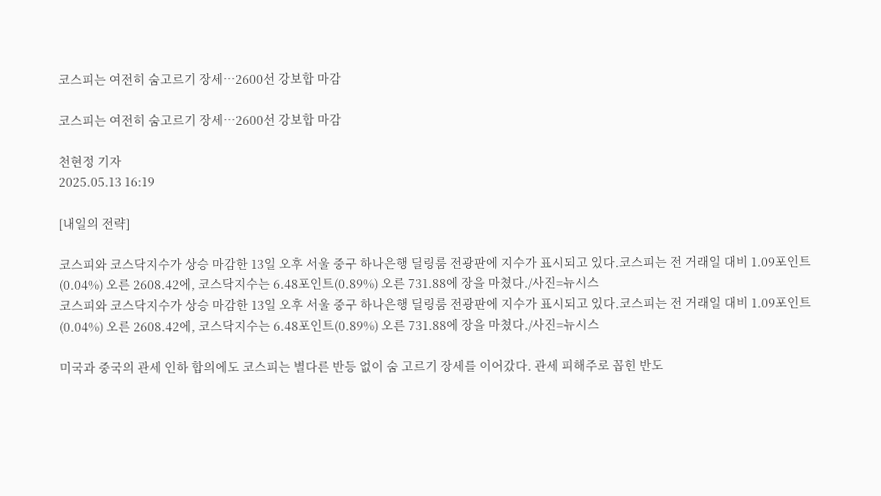코스피는 여전히 숨고르기 장세…2600선 강보합 마감

코스피는 여전히 숨고르기 장세…2600선 강보합 마감

천현정 기자
2025.05.13 16:19

[내일의 전략]

코스피와 코스닥지수가 상승 마감한 13일 오후 서울 중구 하나은행 딜링룸 전광판에 지수가 표시되고 있다.코스피는 전 거래일 대비 1.09포인트(0.04%) 오른 2608.42에, 코스닥지수는 6.48포인트(0.89%) 오른 731.88에 장을 마쳤다./사진=뉴시스
코스피와 코스닥지수가 상승 마감한 13일 오후 서울 중구 하나은행 딜링룸 전광판에 지수가 표시되고 있다.코스피는 전 거래일 대비 1.09포인트(0.04%) 오른 2608.42에, 코스닥지수는 6.48포인트(0.89%) 오른 731.88에 장을 마쳤다./사진=뉴시스

미국과 중국의 관세 인하 합의에도 코스피는 별다른 반등 없이 숨 고르기 장세를 이어갔다. 관세 피해주로 꼽힌 반도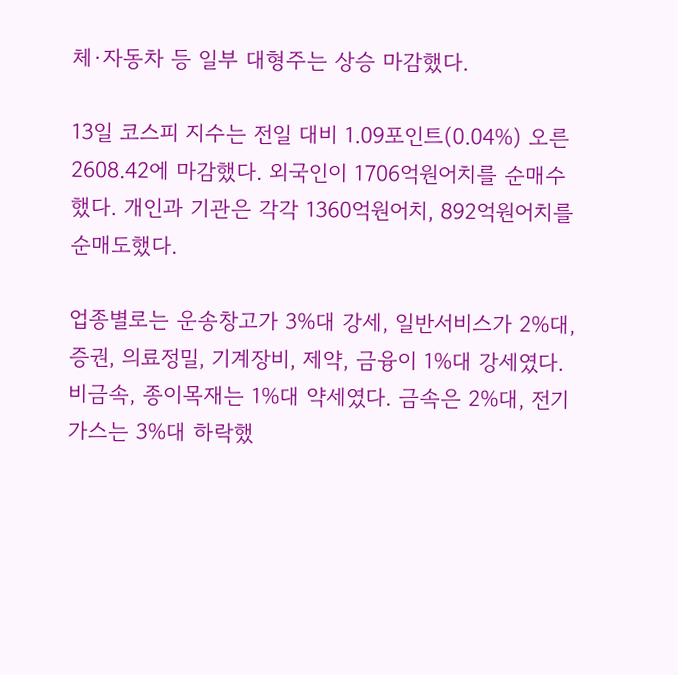체·자동차 등 일부 대형주는 상승 마감했다.

13일 코스피 지수는 전일 대비 1.09포인트(0.04%) 오른 2608.42에 마감했다. 외국인이 1706억원어치를 순매수했다. 개인과 기관은 각각 1360억원어치, 892억원어치를 순매도했다.

업종별로는 운송창고가 3%대 강세, 일반서비스가 2%대, 증권, 의료정밀, 기계장비, 제약, 금융이 1%대 강세였다. 비금속, 종이목재는 1%대 약세였다. 금속은 2%대, 전기가스는 3%대 하락했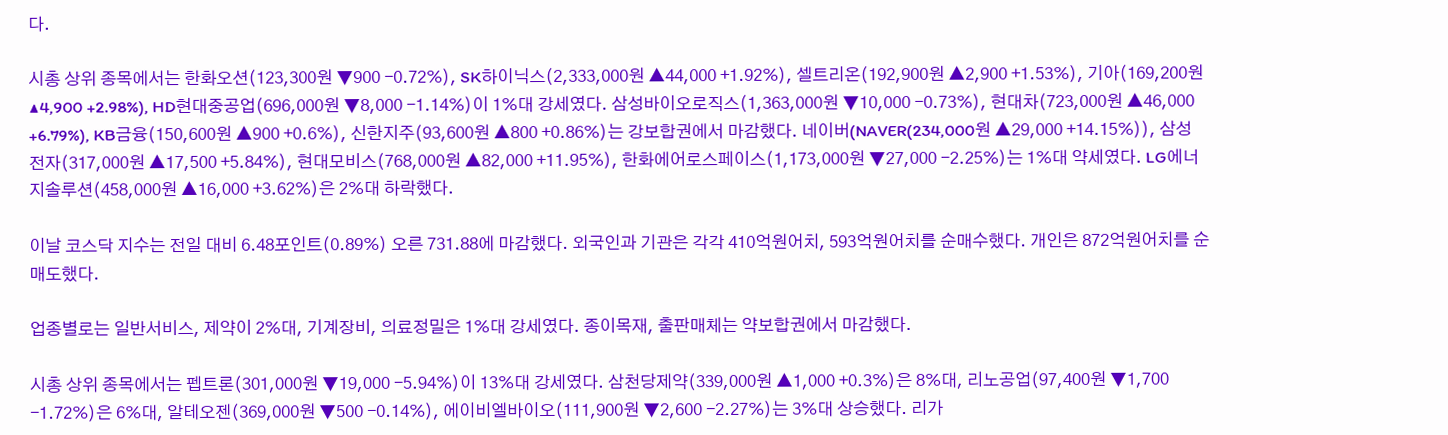다.

시총 상위 종목에서는 한화오션(123,300원 ▼900 -0.72%), SK하이닉스(2,333,000원 ▲44,000 +1.92%), 셀트리온(192,900원 ▲2,900 +1.53%), 기아(169,200원 ▲4,900 +2.98%), HD현대중공업(696,000원 ▼8,000 -1.14%)이 1%대 강세였다. 삼성바이오로직스(1,363,000원 ▼10,000 -0.73%), 현대차(723,000원 ▲46,000 +6.79%), KB금융(150,600원 ▲900 +0.6%), 신한지주(93,600원 ▲800 +0.86%)는 강보합권에서 마감했다. 네이버(NAVER(234,000원 ▲29,000 +14.15%)), 삼성전자(317,000원 ▲17,500 +5.84%), 현대모비스(768,000원 ▲82,000 +11.95%), 한화에어로스페이스(1,173,000원 ▼27,000 -2.25%)는 1%대 약세였다. LG에너지솔루션(458,000원 ▲16,000 +3.62%)은 2%대 하락했다.

이날 코스닥 지수는 전일 대비 6.48포인트(0.89%) 오른 731.88에 마감했다. 외국인과 기관은 각각 410억원어치, 593억원어치를 순매수했다. 개인은 872억원어치를 순매도했다.

업종별로는 일반서비스, 제약이 2%대, 기계장비, 의료정밀은 1%대 강세였다. 종이목재, 출판매체는 약보합권에서 마감했다.

시총 상위 종목에서는 펩트론(301,000원 ▼19,000 -5.94%)이 13%대 강세였다. 삼천당제약(339,000원 ▲1,000 +0.3%)은 8%대, 리노공업(97,400원 ▼1,700 -1.72%)은 6%대, 알테오젠(369,000원 ▼500 -0.14%), 에이비엘바이오(111,900원 ▼2,600 -2.27%)는 3%대 상승했다. 리가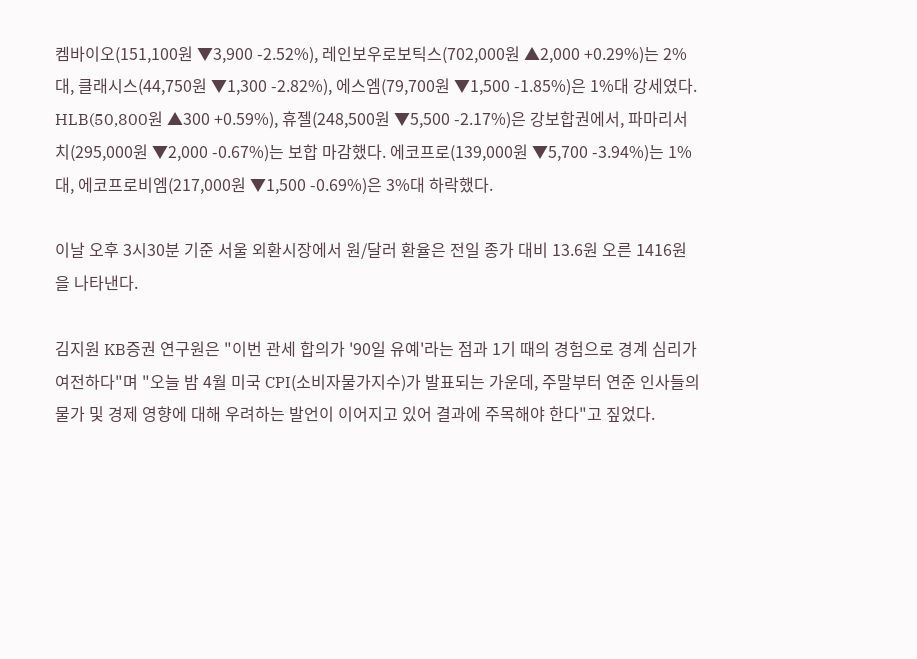켐바이오(151,100원 ▼3,900 -2.52%), 레인보우로보틱스(702,000원 ▲2,000 +0.29%)는 2%대, 클래시스(44,750원 ▼1,300 -2.82%), 에스엠(79,700원 ▼1,500 -1.85%)은 1%대 강세였다. HLB(50,800원 ▲300 +0.59%), 휴젤(248,500원 ▼5,500 -2.17%)은 강보합권에서, 파마리서치(295,000원 ▼2,000 -0.67%)는 보합 마감했다. 에코프로(139,000원 ▼5,700 -3.94%)는 1%대, 에코프로비엠(217,000원 ▼1,500 -0.69%)은 3%대 하락했다.

이날 오후 3시30분 기준 서울 외환시장에서 원/달러 환율은 전일 종가 대비 13.6원 오른 1416원을 나타낸다.

김지원 KB증권 연구원은 "이번 관세 합의가 '90일 유예'라는 점과 1기 때의 경험으로 경계 심리가 여전하다"며 "오늘 밤 4월 미국 CPI(소비자물가지수)가 발표되는 가운데, 주말부터 연준 인사들의 물가 및 경제 영향에 대해 우려하는 발언이 이어지고 있어 결과에 주목해야 한다"고 짚었다.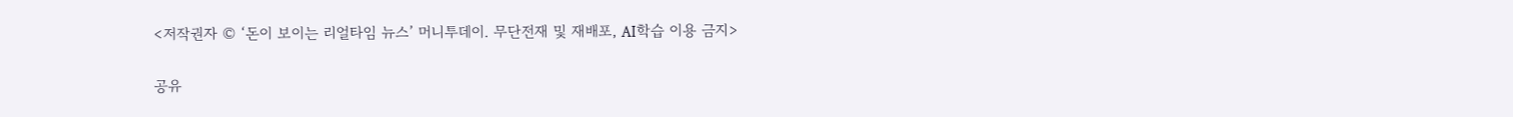<저작권자 © ‘돈이 보이는 리얼타임 뉴스’ 머니투데이. 무단전재 및 재배포, AI학습 이용 금지>

공유